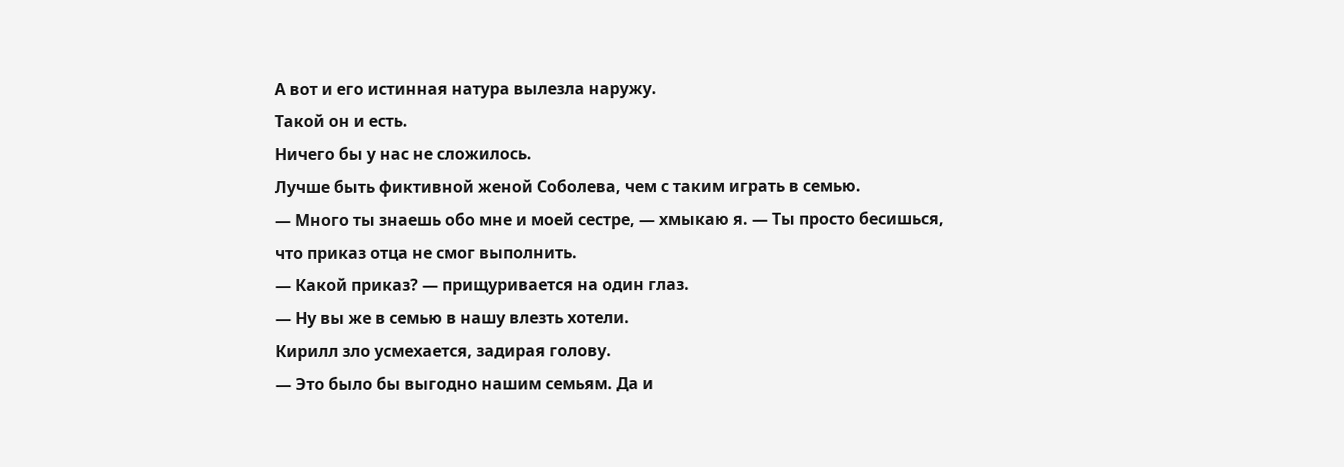А вот и его истинная натура вылезла наружу.
Такой он и есть.
Ничего бы у нас не сложилось.
Лучше быть фиктивной женой Соболева, чем с таким играть в семью.
— Много ты знаешь обо мне и моей сестре, — хмыкаю я. — Ты просто бесишься, что приказ отца не смог выполнить.
— Какой приказ? — прищуривается на один глаз.
— Ну вы же в семью в нашу влезть хотели.
Кирилл зло усмехается, задирая голову.
— Это было бы выгодно нашим семьям. Да и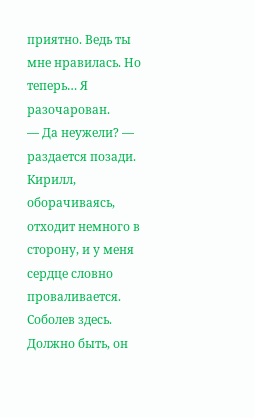приятно. Ведь ты мне нравилась. Но теперь… Я разочарован.
— Да неужели? — раздается позади. Кирилл, оборачиваясь, отходит немного в сторону, и у меня сердце словно проваливается. Соболев здесь. Должно быть, он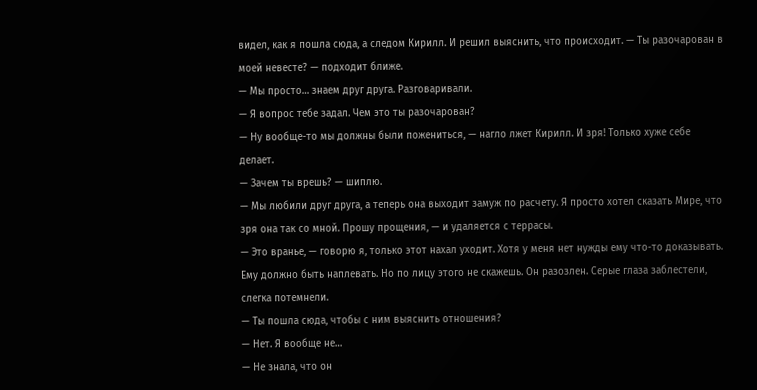видел, как я пошла сюда, а следом Кирилл. И решил выяснить, что происходит. — Ты разочарован в моей невесте? — подходит ближе.
— Мы просто… знаем друг друга. Разговаривали.
— Я вопрос тебе задал. Чем это ты разочарован?
— Ну вообще-то мы должны были пожениться, — нагло лжет Кирилл. И зря! Только хуже себе делает.
— Зачем ты врешь? — шиплю.
— Мы любили друг друга, а теперь она выходит замуж по расчету. Я просто хотел сказать Мире, что зря она так со мной. Прошу прощения, — и удаляется с террасы.
— Это вранье, — говорю я, только этот нахал уходит. Хотя у меня нет нужды ему что-то доказывать.
Ему должно быть наплевать. Но по лицу этого не скажешь. Он разозлен. Серые глаза заблестели, слегка потемнели.
— Ты пошла сюда, чтобы с ним выяснить отношения?
— Нет. Я вообще не…
— Не знала, что он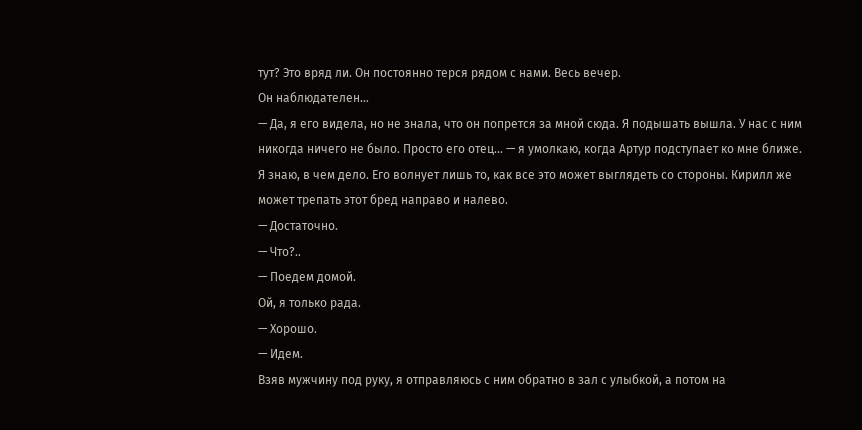тут? Это вряд ли. Он постоянно терся рядом с нами. Весь вечер.
Он наблюдателен…
— Да, я его видела, но не знала, что он попрется за мной сюда. Я подышать вышла. У нас с ним никогда ничего не было. Просто его отец… — я умолкаю, когда Артур подступает ко мне ближе.
Я знаю, в чем дело. Его волнует лишь то, как все это может выглядеть со стороны. Кирилл же может трепать этот бред направо и налево.
— Достаточно.
— Что?..
— Поедем домой.
Ой, я только рада.
— Хорошо.
— Идем.
Взяв мужчину под руку, я отправляюсь с ним обратно в зал с улыбкой, а потом на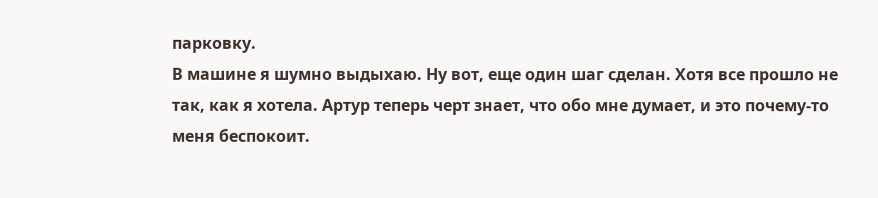парковку.
В машине я шумно выдыхаю. Ну вот, еще один шаг сделан. Хотя все прошло не так, как я хотела. Артур теперь черт знает, что обо мне думает, и это почему-то меня беспокоит.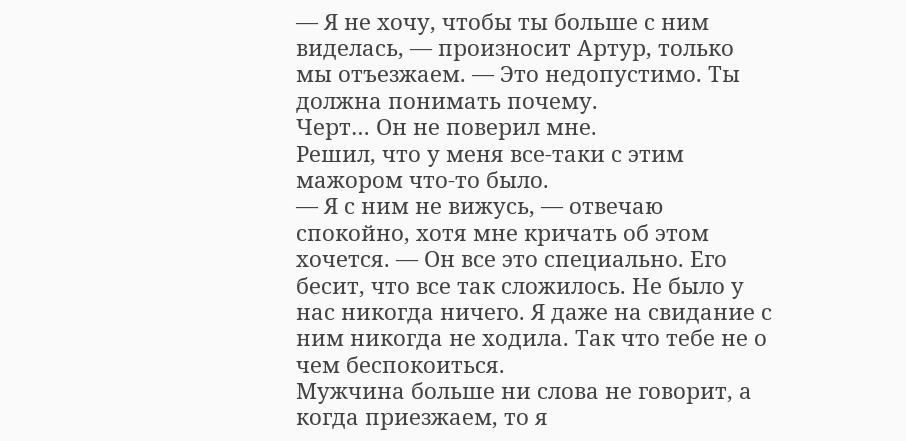— Я не хочу, чтобы ты больше с ним виделась, — произносит Артур, только мы отъезжаем. — Это недопустимо. Ты должна понимать почему.
Черт… Он не поверил мне.
Решил, что у меня все-таки с этим мажором что-то было.
— Я с ним не вижусь, — отвечаю спокойно, хотя мне кричать об этом хочется. — Он все это специально. Его бесит, что все так сложилось. Не было у нас никогда ничего. Я даже на свидание с ним никогда не ходила. Так что тебе не о чем беспокоиться.
Мужчина больше ни слова не говорит, а когда приезжаем, то я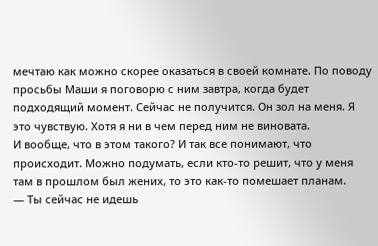мечтаю как можно скорее оказаться в своей комнате. По поводу просьбы Маши я поговорю с ним завтра, когда будет подходящий момент. Сейчас не получится. Он зол на меня. Я это чувствую. Хотя я ни в чем перед ним не виновата.
И вообще, что в этом такого? И так все понимают, что происходит. Можно подумать, если кто-то решит, что у меня там в прошлом был жених, то это как-то помешает планам.
— Ты сейчас не идешь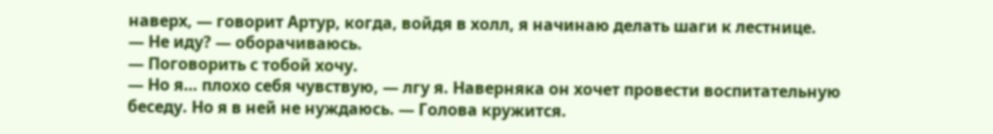наверх, — говорит Артур, когда, войдя в холл, я начинаю делать шаги к лестнице.
— Не иду? — оборачиваюсь.
— Поговорить с тобой хочу.
— Но я… плохо себя чувствую, — лгу я. Наверняка он хочет провести воспитательную беседу. Но я в ней не нуждаюсь. — Голова кружится.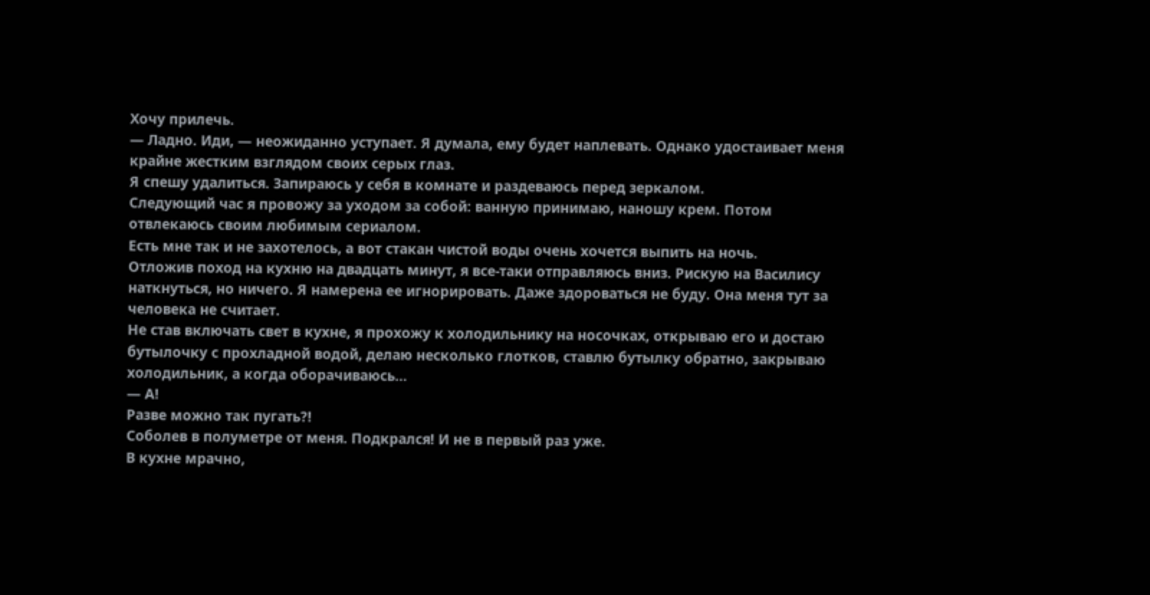Хочу прилечь.
— Ладно. Иди, — неожиданно уступает. Я думала, ему будет наплевать. Однако удостаивает меня крайне жестким взглядом своих серых глаз.
Я спешу удалиться. Запираюсь у себя в комнате и раздеваюсь перед зеркалом.
Следующий час я провожу за уходом за собой: ванную принимаю, наношу крем. Потом отвлекаюсь своим любимым сериалом.
Есть мне так и не захотелось, а вот стакан чистой воды очень хочется выпить на ночь.
Отложив поход на кухню на двадцать минут, я все-таки отправляюсь вниз. Рискую на Василису наткнуться, но ничего. Я намерена ее игнорировать. Даже здороваться не буду. Она меня тут за человека не считает.
Не став включать свет в кухне, я прохожу к холодильнику на носочках, открываю его и достаю бутылочку с прохладной водой, делаю несколько глотков, ставлю бутылку обратно, закрываю холодильник, а когда оборачиваюсь…
— А!
Разве можно так пугать?!
Соболев в полуметре от меня. Подкрался! И не в первый раз уже.
В кухне мрачно,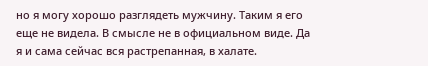но я могу хорошо разглядеть мужчину. Таким я его еще не видела. В смысле не в официальном виде. Да я и сама сейчас вся растрепанная, в халате.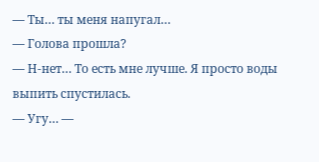— Ты… ты меня напугал…
— Голова прошла?
— Н-нет… То есть мне лучше. Я просто воды выпить спустилась.
— Угу… —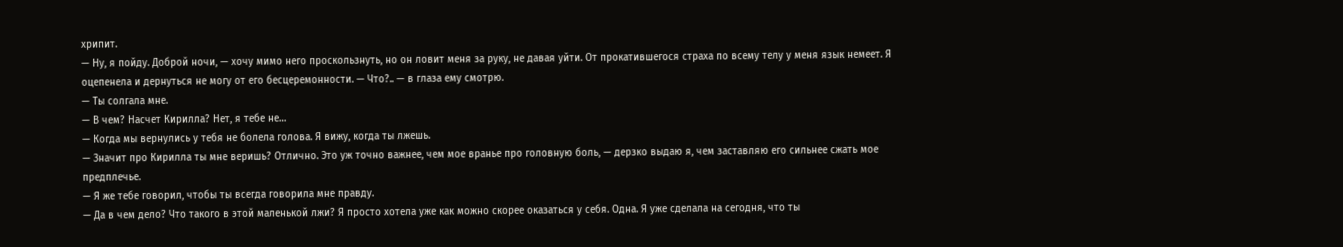хрипит.
— Ну, я пойду. Доброй ночи, — хочу мимо него проскользнуть, но он ловит меня за руку, не давая уйти. От прокатившегося страха по всему телу у меня язык немеет. Я оцепенела и дернуться не могу от его бесцеремонности. — Что?.. — в глаза ему смотрю.
— Ты солгала мне.
— В чем? Насчет Кирилла? Нет, я тебе не…
— Когда мы вернулись у тебя не болела голова. Я вижу, когда ты лжешь.
— Значит про Кирилла ты мне веришь? Отлично. Это уж точно важнее, чем мое вранье про головную боль, — дерзко выдаю я, чем заставляю его сильнее сжать мое предплечье.
— Я же тебе говорил, чтобы ты всегда говорила мне правду.
— Да в чем дело? Что такого в этой маленькой лжи? Я просто хотела уже как можно скорее оказаться у себя. Одна. Я уже сделала на сегодня, что ты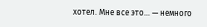хотел. Мне все это… — немного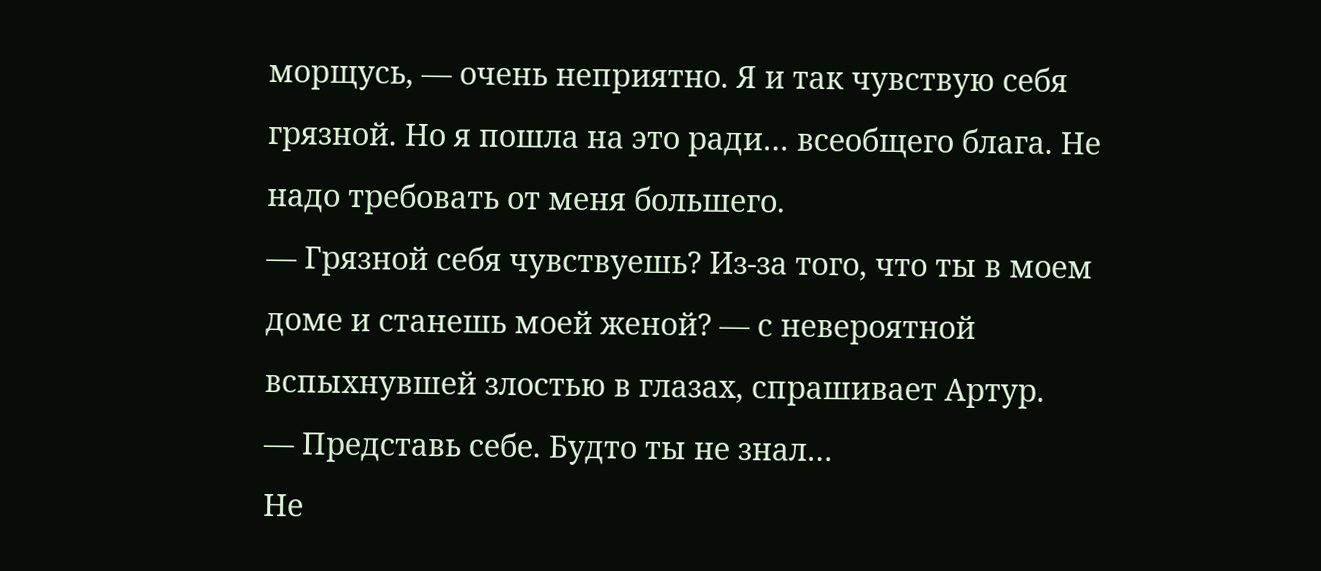морщусь, — очень неприятно. Я и так чувствую себя грязной. Но я пошла на это ради… всеобщего блага. Не надо требовать от меня большего.
— Грязной себя чувствуешь? Из-за того, что ты в моем доме и станешь моей женой? — с невероятной вспыхнувшей злостью в глазах, спрашивает Артур.
— Представь себе. Будто ты не знал…
Не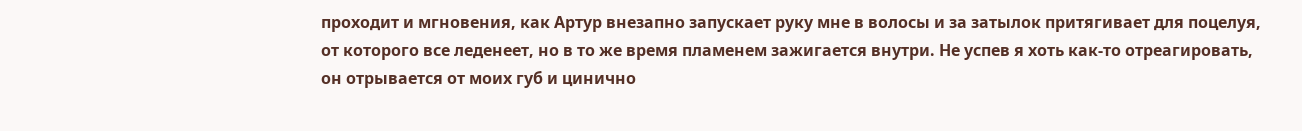проходит и мгновения, как Артур внезапно запускает руку мне в волосы и за затылок притягивает для поцелуя, от которого все леденеет, но в то же время пламенем зажигается внутри. Не успев я хоть как-то отреагировать, он отрывается от моих губ и цинично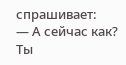спрашивает:
— А сейчас как? Ты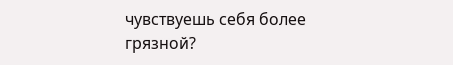чувствуешь себя более грязной?